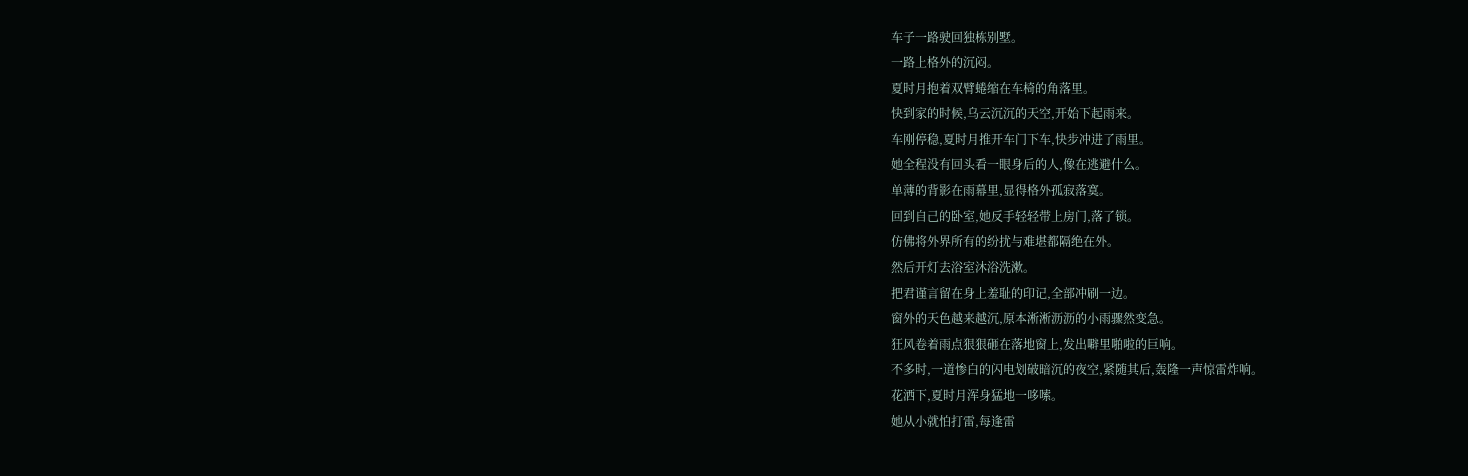车子一路驶回独栋别墅。
一路上格外的沉闷。
夏时月抱着双臂蜷缩在车椅的角落里。
快到家的时候,乌云沉沉的天空,开始下起雨来。
车刚停稳,夏时月推开车门下车,快步冲进了雨里。
她全程没有回头看一眼身后的人,像在逃避什么。
单薄的背影在雨幕里,显得格外孤寂落寞。
回到自己的卧室,她反手轻轻带上房门,落了锁。
仿佛将外界所有的纷扰与难堪都隔绝在外。
然后开灯去浴室沐浴洗漱。
把君谨言留在身上羞耻的印记,全部冲刷一边。
窗外的天色越来越沉,原本淅淅沥沥的小雨骤然变急。
狂风卷着雨点狠狠砸在落地窗上,发出噼里啪啦的巨响。
不多时,一道惨白的闪电划破暗沉的夜空,紧随其后,轰隆一声惊雷炸响。
花洒下,夏时月浑身猛地一哆嗦。
她从小就怕打雷,每逢雷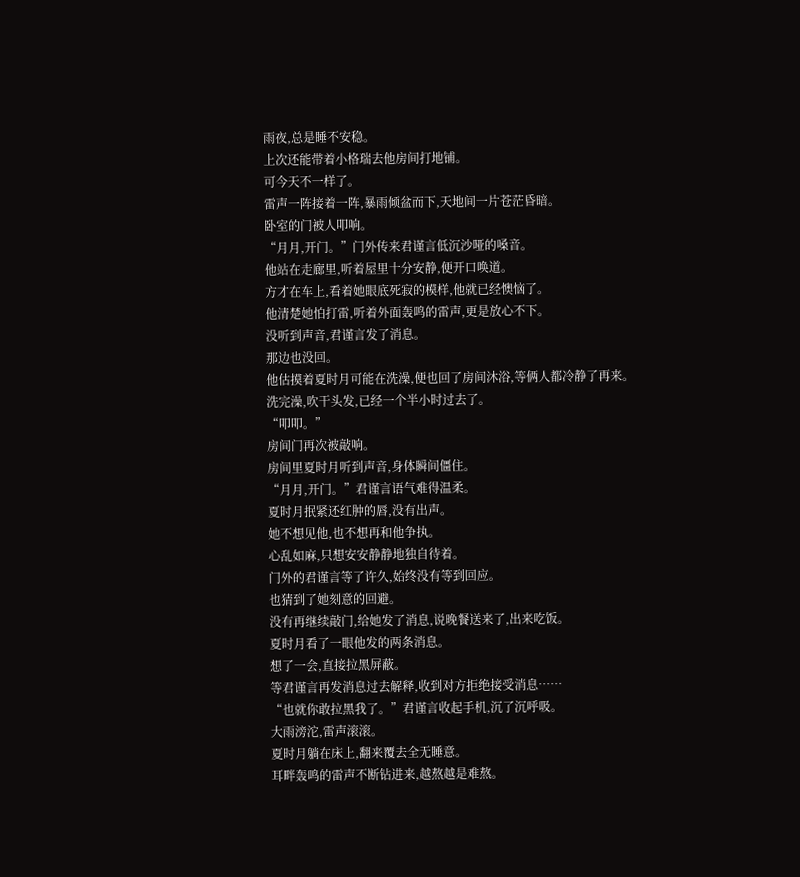雨夜,总是睡不安稳。
上次还能带着小格瑞去他房间打地铺。
可今天不一样了。
雷声一阵接着一阵,暴雨倾盆而下,天地间一片苍茫昏暗。
卧室的门被人叩响。
“月月,开门。”门外传来君谨言低沉沙哑的嗓音。
他站在走廊里,听着屋里十分安静,便开口唤道。
方才在车上,看着她眼底死寂的模样,他就已经懊恼了。
他清楚她怕打雷,听着外面轰鸣的雷声,更是放心不下。
没听到声音,君谨言发了消息。
那边也没回。
他估摸着夏时月可能在洗澡,便也回了房间沐浴,等俩人都冷静了再来。
洗完澡,吹干头发,已经一个半小时过去了。
“叩叩。”
房间门再次被敲响。
房间里夏时月听到声音,身体瞬间僵住。
“月月,开门。”君谨言语气难得温柔。
夏时月抿紧还红肿的唇,没有出声。
她不想见他,也不想再和他争执。
心乱如麻,只想安安静静地独自待着。
门外的君谨言等了许久,始终没有等到回应。
也猜到了她刻意的回避。
没有再继续敲门,给她发了消息,说晚餐送来了,出来吃饭。
夏时月看了一眼他发的两条消息。
想了一会,直接拉黑屏蔽。
等君谨言再发消息过去解释,收到对方拒绝接受消息……
“也就你敢拉黑我了。”君谨言收起手机,沉了沉呼吸。
大雨滂沱,雷声滚滚。
夏时月躺在床上,翻来覆去全无睡意。
耳畔轰鸣的雷声不断钻进来,越熬越是难熬。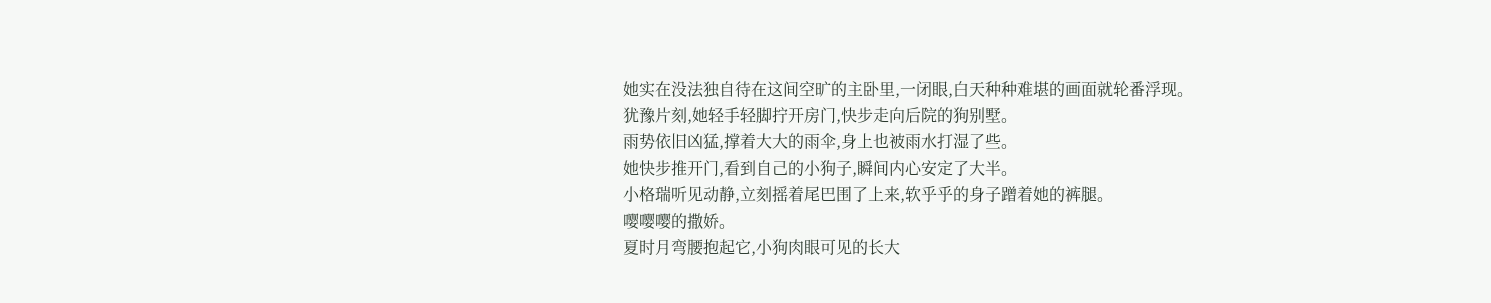她实在没法独自待在这间空旷的主卧里,一闭眼,白天种种难堪的画面就轮番浮现。
犹豫片刻,她轻手轻脚拧开房门,快步走向后院的狗别墅。
雨势依旧凶猛,撑着大大的雨伞,身上也被雨水打湿了些。
她快步推开门,看到自己的小狗子,瞬间内心安定了大半。
小格瑞听见动静,立刻摇着尾巴围了上来,软乎乎的身子蹭着她的裤腿。
嘤嘤嘤的撒娇。
夏时月弯腰抱起它,小狗肉眼可见的长大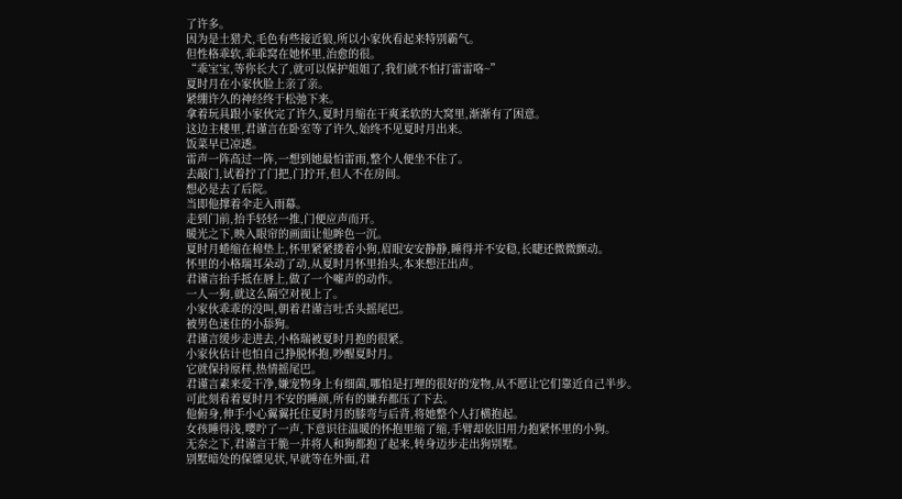了许多。
因为是土猎犬,毛色有些接近狼,所以小家伙看起来特别霸气。
但性格乖软,乖乖窝在她怀里,治愈的很。
“乖宝宝,等你长大了,就可以保护姐姐了,我们就不怕打雷雷咯~”
夏时月在小家伙脸上亲了亲。
紧绷许久的神经终于松弛下来。
拿着玩具跟小家伙完了许久,夏时月缩在干爽柔软的大窝里,渐渐有了困意。
这边主楼里,君谨言在卧室等了许久,始终不见夏时月出来。
饭菜早已凉透。
雷声一阵高过一阵,一想到她最怕雷雨,整个人便坐不住了。
去敲门,试着拧了门把,门拧开,但人不在房间。
想必是去了后院。
当即他撑着伞走入雨幕。
走到门前,抬手轻轻一推,门便应声而开。
暖光之下,映入眼帘的画面让他眸色一沉。
夏时月蜷缩在棉垫上,怀里紧紧搂着小狗,眉眼安安静静,睡得并不安稳,长睫还微微颤动。
怀里的小格瑞耳朵动了动,从夏时月怀里抬头,本来想汪出声。
君谨言抬手抵在唇上,做了一个嘘声的动作。
一人一狗,就这么隔空对视上了。
小家伙乖乖的没叫,朝着君谨言吐舌头摇尾巴。
被男色迷住的小舔狗。
君谨言缓步走进去,小格瑞被夏时月抱的很紧。
小家伙估计也怕自己挣脱怀抱,吵醒夏时月。
它就保持原样,热情摇尾巴。
君谨言素来爱干净,嫌宠物身上有细菌,哪怕是打理的很好的宠物,从不愿让它们靠近自己半步。
可此刻看着夏时月不安的睡颜,所有的嫌弃都压了下去。
他俯身,伸手小心翼翼托住夏时月的膝弯与后背,将她整个人打横抱起。
女孩睡得浅,嘤咛了一声,下意识往温暖的怀抱里缩了缩,手臂却依旧用力抱紧怀里的小狗。
无奈之下,君谨言干脆一并将人和狗都抱了起来,转身迈步走出狗别墅。
别墅暗处的保镖见状,早就等在外面,君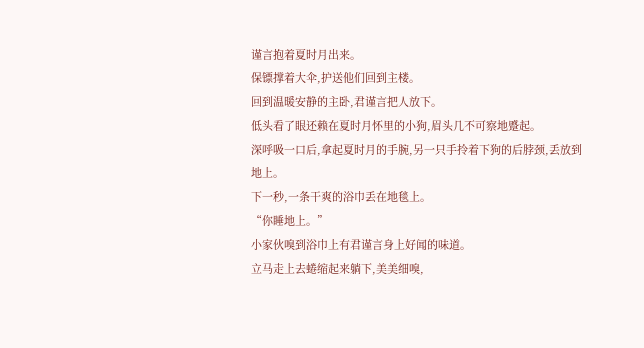谨言抱着夏时月出来。
保镖撑着大伞,护送他们回到主楼。
回到温暖安静的主卧,君谨言把人放下。
低头看了眼还赖在夏时月怀里的小狗,眉头几不可察地蹙起。
深呼吸一口后,拿起夏时月的手腕,另一只手拎着下狗的后脖颈,丢放到地上。
下一秒,一条干爽的浴巾丢在地毯上。
“你睡地上。”
小家伙嗅到浴巾上有君谨言身上好闻的味道。
立马走上去蜷缩起来躺下,美美细嗅,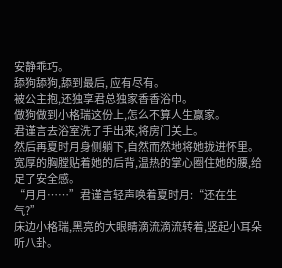安静乖巧。
舔狗舔狗,舔到最后, 应有尽有。
被公主抱,还独享君总独家香香浴巾。
做狗做到小格瑞这份上,怎么不算人生赢家。
君谨言去浴室洗了手出来,将房门关上。
然后再夏时月身侧躺下,自然而然地将她拢进怀里。
宽厚的胸膛贴着她的后背,温热的掌心圈住她的腰,给足了安全感。
“月月……”君谨言轻声唤着夏时月:“还在生气?”
床边小格瑞,黑亮的大眼睛滴流滴流转着,竖起小耳朵听八卦。